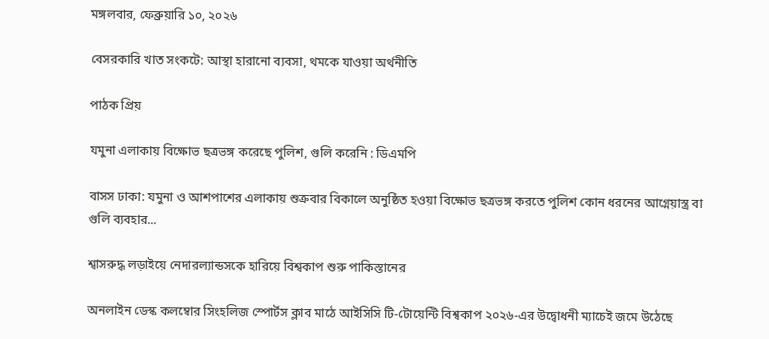মঙ্গলবার, ফেব্রুয়ারি ১০, ২০২৬

বেসরকারি খাত সংকটে: আস্থা হারানো ব্যবসা, থমকে যাওয়া অর্থনীতি

পাঠক প্রিয়

যমুনা এলাকায় বিক্ষোভ ছত্রভঙ্গ করেছে পুলিশ, গুলি করেনি : ডিএমপি

বাসস ঢাকা: যমুনা ও আশপাশের এলাকায় শুক্রবার বিকালে অনুষ্ঠিত হওয়া বিক্ষোভ ছত্রভঙ্গ করতে পুলিশ কোন ধরনের আগ্নেয়াস্ত্র বা গুলি ব্যবহার...

শ্বাসরুদ্ধ লড়াইয়ে নেদারল্যান্ডসকে হারিয়ে বিশ্বকাপ শুরু পাকিস্তানের

অনলাইন ডেস্ক কলম্বোর সিংহলিজ স্পোর্টস ক্লাব মাঠে আইসিসি টি-টোয়েন্টি বিশ্বকাপ ২০২৬-এর উদ্বোধনী ম্যাচেই জমে উঠেছে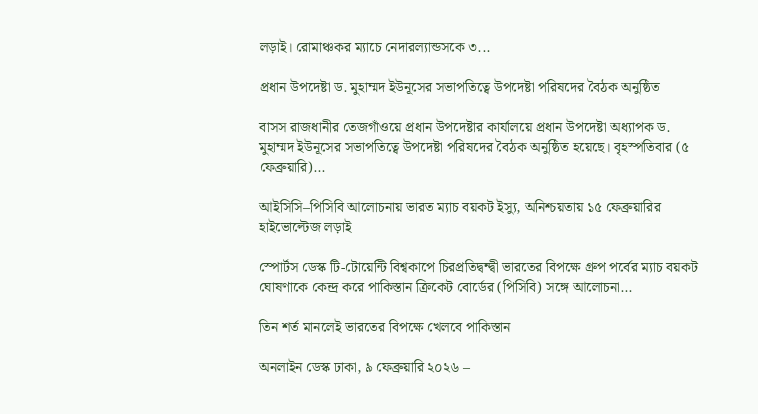লড়াই। রোমাঞ্চকর ম্যাচে নেদারল্যান্ডসকে ৩...

প্রধান উপদেষ্টা ড. মুহাম্মদ ইউনূসের সভাপতিত্বে উপদেষ্টা পরিষদের বৈঠক অনুষ্ঠিত

বাসস রাজধানীর তেজগাঁওয়ে প্রধান উপদেষ্টার কার্যালয়ে প্রধান উপদেষ্টা অধ্যাপক ড. মুহাম্মদ ইউনূসের সভাপতিত্বে উপদেষ্টা পরিষদের বৈঠক অনুষ্ঠিত হয়েছে। বৃহস্পতিবার (৫ ফেব্রুয়ারি)...

আইসিসি–পিসিবি আলোচনায় ভারত ম্যাচ বয়কট ইস্যু, অনিশ্চয়তায় ১৫ ফেব্রুয়ারির হাইভোল্টেজ লড়াই

স্পোর্টস ডেস্ক টি-টোয়েন্টি বিশ্বকাপে চিরপ্রতিদ্বন্দ্বী ভারতের বিপক্ষে গ্রুপ পর্বের ম্যাচ বয়কট ঘোষণাকে কেন্দ্র করে পাকিস্তান ক্রিকেট বোর্ডের (পিসিবি) সঙ্গে আলোচনা...

তিন শর্ত মানলেই ভারতের বিপক্ষে খেলবে পাকিস্তান

অনলাইন ডেস্ক ঢাকা, ৯ ফেব্রুয়ারি ২০২৬ –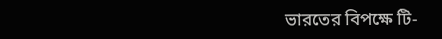ভারতের বিপক্ষে টি-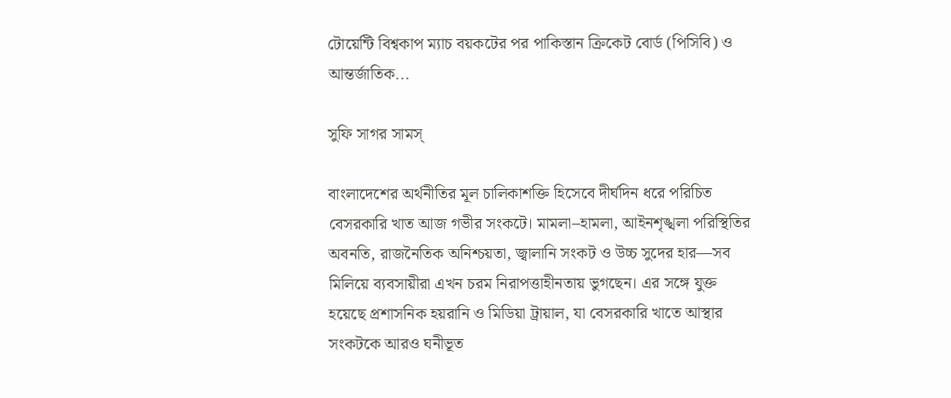টোয়েন্টি বিশ্বকাপ ম্যাচ বয়কটের পর পাকিস্তান ক্রিকেট বোর্ড (পিসিবি) ও আন্তর্জাতিক...

সুফি সাগর সামস্

বাংলাদেশের অর্থনীতির মূল চালিকাশক্তি হিসেবে দীর্ঘদিন ধরে পরিচিত বেসরকারি খাত আজ গভীর সংকটে। মামলা–হামলা, আইনশৃঙ্খলা পরিস্থিতির অবনতি, রাজনৈতিক অনিশ্চয়তা, জ্বালানি সংকট ও উচ্চ সুদের হার—সব মিলিয়ে ব্যবসায়ীরা এখন চরম নিরাপত্তাহীনতায় ভুগছেন। এর সঙ্গে যুক্ত হয়েছে প্রশাসনিক হয়রানি ও মিডিয়া ট্রায়াল, যা বেসরকারি খাতে আস্থার সংকটকে আরও ঘনীভূত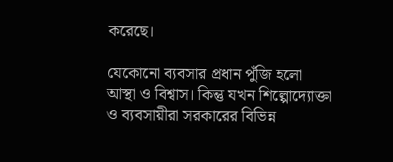করেছে।

যেকোনো ব্যবসার প্রধান পুঁজি হলো আস্থা ও বিশ্বাস। কিন্তু যখন শিল্পোদ্যোক্তা ও ব্যবসায়ীরা সরকারের বিভিন্ন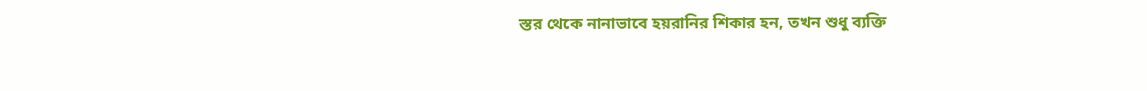স্তর থেকে নানাভাবে হয়রানির শিকার হন, তখন শুধু ব্যক্তি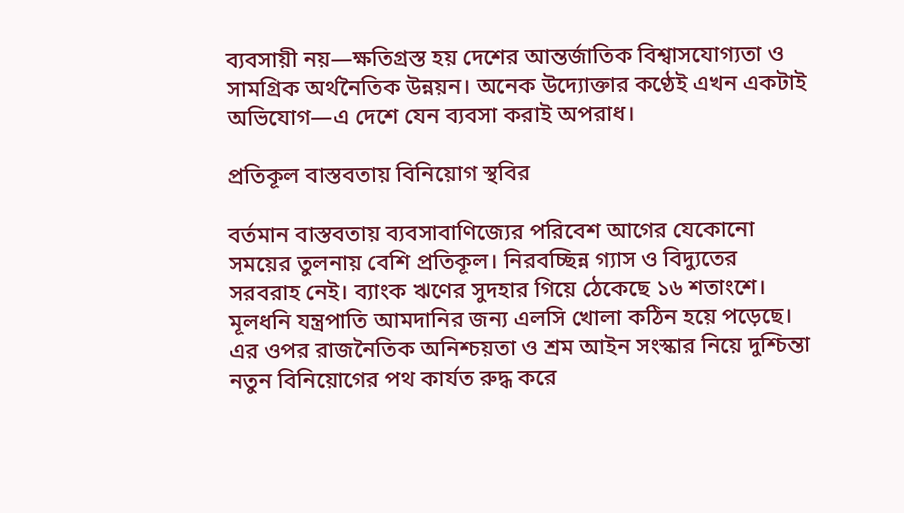ব্যবসায়ী নয়—ক্ষতিগ্রস্ত হয় দেশের আন্তর্জাতিক বিশ্বাসযোগ্যতা ও সামগ্রিক অর্থনৈতিক উন্নয়ন। অনেক উদ্যোক্তার কণ্ঠেই এখন একটাই অভিযোগ—এ দেশে যেন ব্যবসা করাই অপরাধ।

প্রতিকূল বাস্তবতায় বিনিয়োগ স্থবির

বর্তমান বাস্তবতায় ব্যবসাবাণিজ্যের পরিবেশ আগের যেকোনো সময়ের তুলনায় বেশি প্রতিকূল। নিরবচ্ছিন্ন গ্যাস ও বিদ্যুতের সরবরাহ নেই। ব্যাংক ঋণের সুদহার গিয়ে ঠেকেছে ১৬ শতাংশে। মূলধনি যন্ত্রপাতি আমদানির জন্য এলসি খোলা কঠিন হয়ে পড়েছে। এর ওপর রাজনৈতিক অনিশ্চয়তা ও শ্রম আইন সংস্কার নিয়ে দুশ্চিন্তা নতুন বিনিয়োগের পথ কার্যত রুদ্ধ করে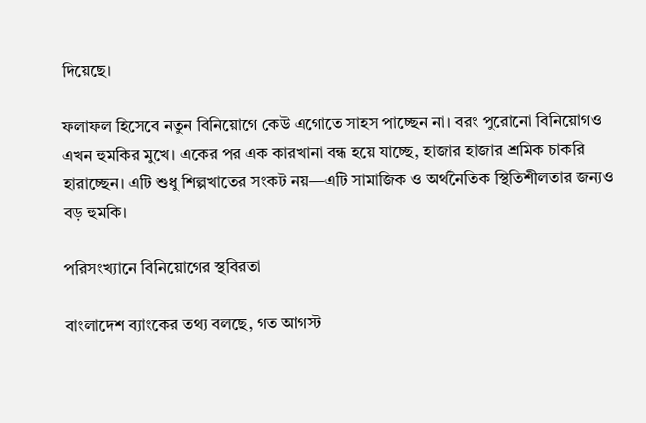দিয়েছে।

ফলাফল হিসেবে নতুন বিনিয়োগে কেউ এগোতে সাহস পাচ্ছেন না। বরং পুরোনো বিনিয়োগও এখন হুমকির মুখে। একের পর এক কারখানা বন্ধ হয়ে যাচ্ছে, হাজার হাজার শ্রমিক চাকরি হারাচ্ছেন। এটি শুধু শিল্পখাতের সংকট নয়—এটি সামাজিক ও অর্থনৈতিক স্থিতিশীলতার জন্যও বড় হুমকি।

পরিসংখ্যানে বিনিয়োগের স্থবিরতা

বাংলাদেশ ব্যাংকের তথ্য বলছে, গত আগস্ট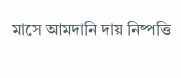মাসে আমদানি দায় নিষ্পত্তি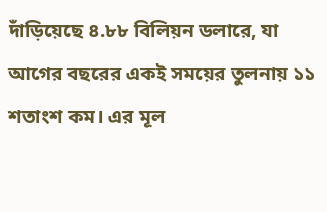দাঁড়িয়েছে ৪.৮৮ বিলিয়ন ডলারে, যা আগের বছরের একই সময়ের তুলনায় ১১ শতাংশ কম। এর মূল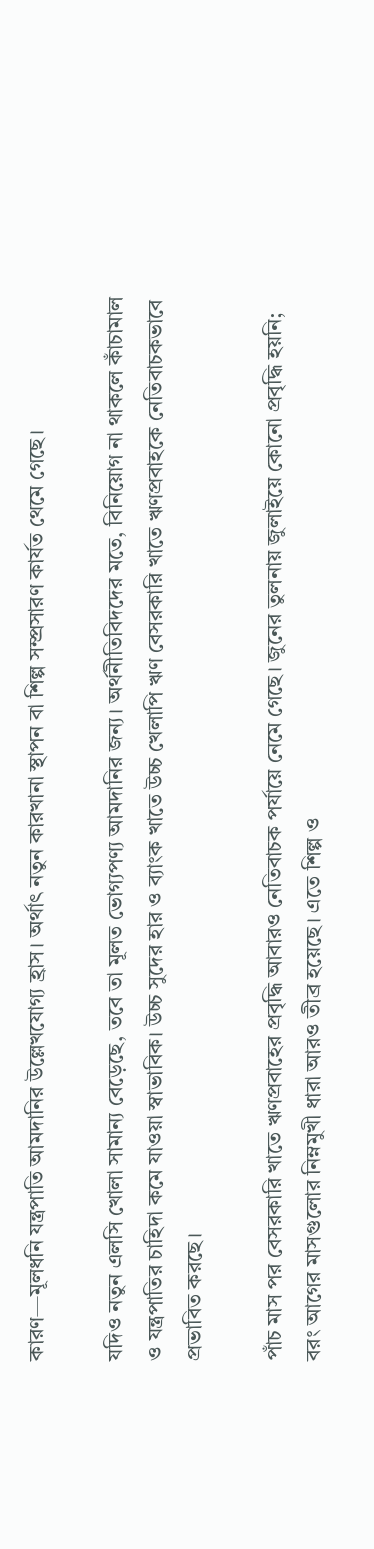কারণ—মূলধনি যন্ত্রপাতি আমদানির উল্লেখযোগ্য হ্রাস। অর্থাৎ নতুন কারখানা স্থাপন বা শিল্প সম্প্রসারণ কার্যত থেমে গেছে।

যদিও নতুন এলসি খোলা সামান্য বেড়েছে, তবে তা মূলত ভোগ্যপণ্য আমদানির জন্য। অর্থনীতিবিদদের মতে, বিনিয়োগ না থাকলে কাঁচামাল ও যন্ত্রপাতির চাহিদা কমে যাওয়া স্বাভাবিক। উচ্চ সুদের হার ও ব্যাংক খাতে উচ্চ খেলাপি ঋণ বেসরকারি খাতে ঋণপ্রবাহকে নেতিবাচকভাবে প্রভাবিত করছে।

পাঁচ মাস পর বেসরকারি খাতে ঋণপ্রবাহের প্রবৃদ্ধি আবারও নেতিবাচক পর্যায়ে নেমে গেছে। জুনের তুলনায় জুলাইয়ে কোনো প্রবৃদ্ধি হয়নি; বরং আগের মাসগুলোর নিম্নমুখী ধারা আরও তীব্র হয়েছে। এতে শিল্প ও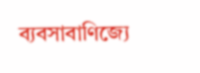ব্যবসাবাণিজ্যে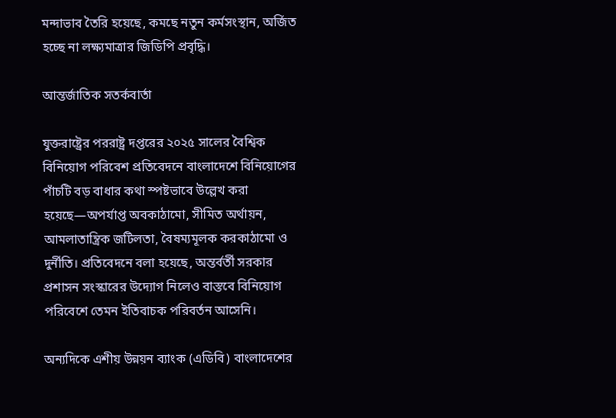মন্দাভাব তৈরি হয়েছে, কমছে নতুন কর্মসংস্থান, অর্জিত হচ্ছে না লক্ষ্যমাত্রার জিডিপি প্রবৃদ্ধি।

আন্তর্জাতিক সতর্কবার্তা

যুক্তরাষ্ট্রের পররাষ্ট্র দপ্তরের ২০২৫ সালের বৈশ্বিক বিনিয়োগ পরিবেশ প্রতিবেদনে বাংলাদেশে বিনিয়োগের পাঁচটি বড় বাধার কথা স্পষ্টভাবে উল্লেখ করা হয়েছে—অপর্যাপ্ত অবকাঠামো, সীমিত অর্থায়ন, আমলাতান্ত্রিক জটিলতা, বৈষম্যমূলক করকাঠামো ও দুর্নীতি। প্রতিবেদনে বলা হয়েছে, অন্তর্বর্তী সরকার প্রশাসন সংস্কারের উদ্যোগ নিলেও বাস্তবে বিনিয়োগ পরিবেশে তেমন ইতিবাচক পরিবর্তন আসেনি।

অন্যদিকে এশীয় উন্নয়ন ব্যাংক (এডিবি) বাংলাদেশের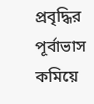প্রবৃদ্ধির পূর্বাভাস কমিয়ে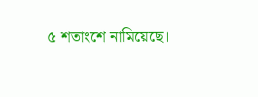৫ শতাংশে নামিয়েছে।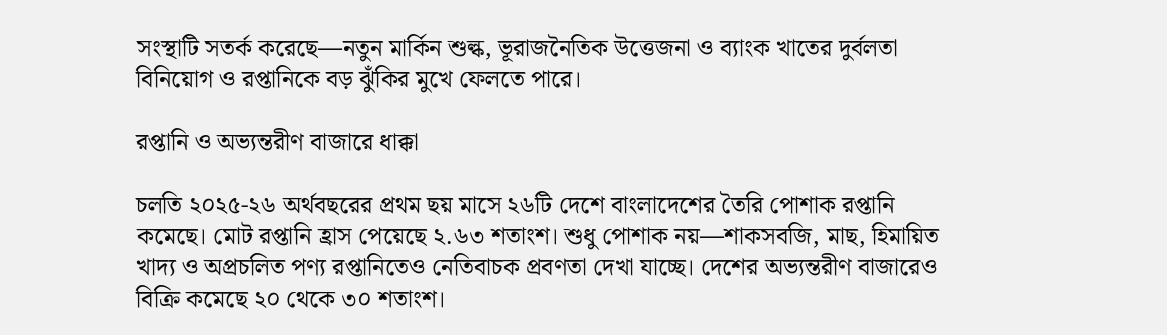সংস্থাটি সতর্ক করেছে—নতুন মার্কিন শুল্ক, ভূরাজনৈতিক উত্তেজনা ও ব্যাংক খাতের দুর্বলতা বিনিয়োগ ও রপ্তানিকে বড় ঝুঁকির মুখে ফেলতে পারে।

রপ্তানি ও অভ্যন্তরীণ বাজারে ধাক্কা

চলতি ২০২৫-২৬ অর্থবছরের প্রথম ছয় মাসে ২৬টি দেশে বাংলাদেশের তৈরি পোশাক রপ্তানি কমেছে। মোট রপ্তানি হ্রাস পেয়েছে ২.৬৩ শতাংশ। শুধু পোশাক নয়—শাকসবজি, মাছ, হিমায়িত খাদ্য ও অপ্রচলিত পণ্য রপ্তানিতেও নেতিবাচক প্রবণতা দেখা যাচ্ছে। দেশের অভ্যন্তরীণ বাজারেও বিক্রি কমেছে ২০ থেকে ৩০ শতাংশ।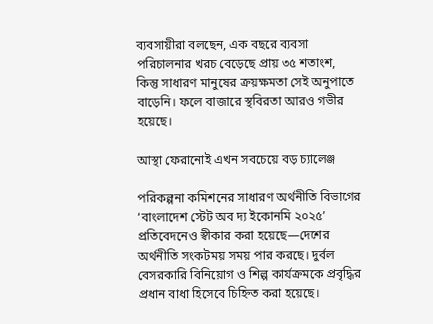ব্যবসায়ীরা বলছেন, এক বছরে ব্যবসা পরিচালনার খরচ বেড়েছে প্রায় ৩৫ শতাংশ, কিন্তু সাধারণ মানুষের ক্রয়ক্ষমতা সেই অনুপাতে বাড়েনি। ফলে বাজারে স্থবিরতা আরও গভীর হয়েছে।

আস্থা ফেরানোই এখন সবচেয়ে বড় চ্যালেঞ্জ

পরিকল্পনা কমিশনের সাধারণ অর্থনীতি বিভাগের ‘বাংলাদেশ স্টেট অব দ্য ইকোনমি ২০২৫’ প্রতিবেদনেও স্বীকার করা হয়েছে—দেশের অর্থনীতি সংকটময় সময় পার করছে। দুর্বল বেসরকারি বিনিয়োগ ও শিল্প কার্যক্রমকে প্রবৃদ্ধির প্রধান বাধা হিসেবে চিহ্নিত করা হয়েছে।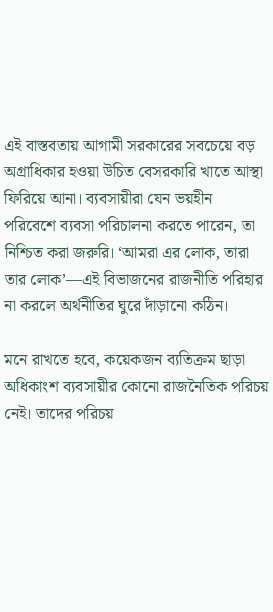এই বাস্তবতায় আগামী সরকারের সবচেয়ে বড় অগ্রাধিকার হওয়া উচিত বেসরকারি খাতে আস্থা ফিরিয়ে আনা। ব্যবসায়ীরা যেন ভয়হীন পরিবেশে ব্যবসা পরিচালনা করতে পারেন, তা নিশ্চিত করা জরুরি। ‘আমরা এর লোক, তারা তার লোক’—এই বিভাজনের রাজনীতি পরিহার না করলে অর্থনীতির ঘুরে দাঁড়ানো কঠিন।

মনে রাখতে হবে, কয়েকজন ব্যতিক্রম ছাড়া অধিকাংশ ব্যবসায়ীর কোনো রাজনৈতিক পরিচয় নেই। তাদের পরিচয়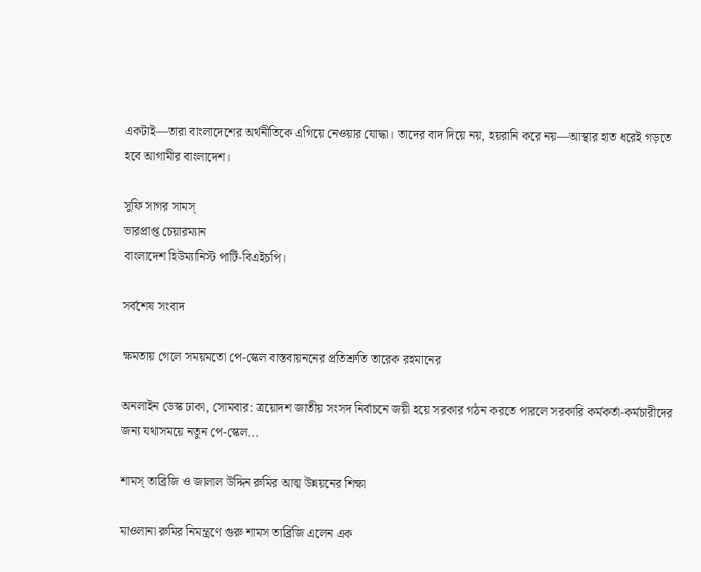একটাই—তারা বাংলাদেশের অর্থনীতিকে এগিয়ে নেওয়ার যোদ্ধা। তাদের বাদ দিয়ে নয়, হয়রানি করে নয়—আস্থার হাত ধরেই গড়তে হবে আগামীর বাংলাদেশ।

সুফি সাগর সামস্
ভারপ্রাপ্ত চেয়ারম্যান
বাংলাদেশ হিউম্যানিস্ট পার্টি-বিএইচপি।

সর্বশেষ সংবাদ

ক্ষমতায় গেলে সময়মতো পে-স্কেল বাস্তবায়ননের প্রতিশ্রুতি তারেক রহমানের

অনলাইন ডেস্ক ঢাকা, সোমবার: ত্রয়োদশ জাতীয় সংসদ নির্বাচনে জয়ী হয়ে সরকার গঠন করতে পারলে সরকারি কর্মকর্তা-কর্মচারীদের জন্য যথাসময়ে নতুন পে-স্কেল...

শামস্ তাব্রিজি ও জালাল উদ্দিন রুমির আত্ম উন্নয়নের শিক্ষা

মাওলানা রুমির নিমন্ত্রণে গুরু শামস তাব্রিজি এলেন এক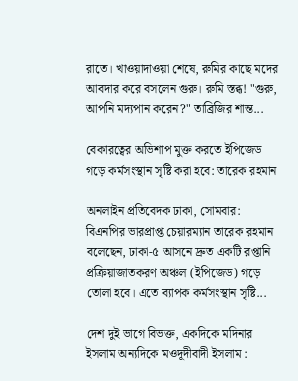রাতে। খাওয়াদাওয়া শেষে, রুমির কাছে মদের আবদার করে বসলেন গুরু। রুমি স্তব্ধ! "গুরু, আপনি মদ্যপান করেন?" তাব্রিজির শান্ত...

বেকারত্বের অভিশাপ মুক্ত করতে ইপিজেড গড়ে কর্মসংস্থান সৃষ্টি করা হবে: তারেক রহমান

অনলাইন প্রতিবেদক ঢাকা, সোমবার: বিএনপির ভারপ্রাপ্ত চেয়ারম্যান তারেক রহমান বলেছেন, ঢাকা-৫ আসনে দ্রুত একটি রপ্তানি প্রক্রিয়াজাতকরণ অঞ্চল (ইপিজেড) গড়ে তোলা হবে। এতে ব্যাপক কর্মসংস্থান সৃষ্টি...

দেশ দুই ভাগে বিভক্ত, একদিকে মদিনার ইসলাম অন্যদিকে মওদূদীবাদী ইসলাম :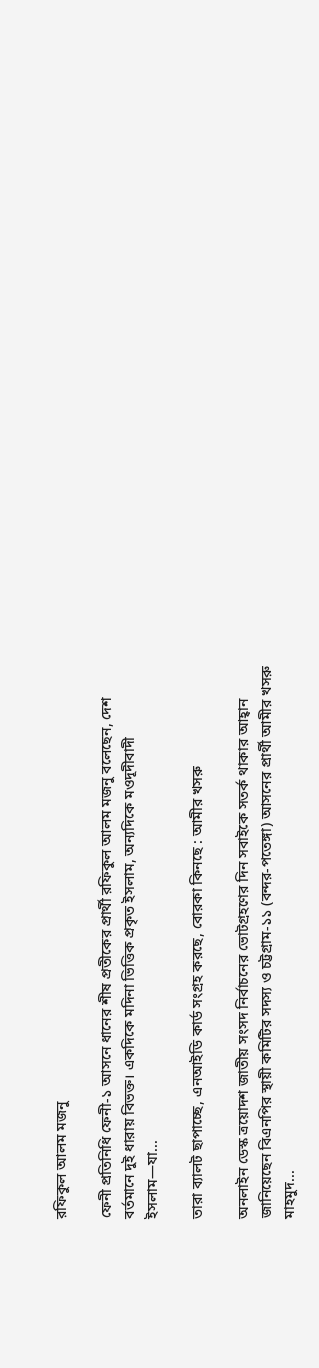রফিকুল আলম মজনু

ফেনী প্রতিনিধি ফেনী-১ আসনে ধানের শীষ প্রতীকের প্রার্থী রফিকুল আলম মজনু বলেছেন, দেশ বর্তমানে দুই ধারায় বিভক্ত। একদিকে মদিনা ভিত্তিক প্রকৃত ইসলাম, অন্যদিকে মওদূদীবাদী ইসলাম—যা...

তারা ব্যালট ছাপাচ্ছে, এনআইডি কার্ড সংগ্রহ করছে, বোরকা কিনছে : আমীর খসরু

অনলাইন ডেস্ক ত্রয়োদশ জাতীয় সংসদ নির্বাচনের ভোটগ্রহণের দিন সবাইকে সতর্ক থাকার আহ্বান জানিয়েছেন বিএনপির স্থায়ী কমিটির সদস্য ও চট্টগ্রাম-১১ (বন্দর-পতেঙ্গা) আসনের প্রার্থী আমীর খসরু মাহমুদ...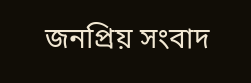জনপ্রিয় সংবাদ